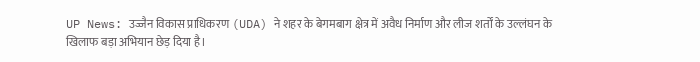UP News: उज्जैन विकास प्राधिकरण (UDA) ने शहर के बेगमबाग क्षेत्र में अवैध निर्माण और लीज शर्तों के उल्लंघन के खिलाफ बड़ा अभियान छेड़ दिया है।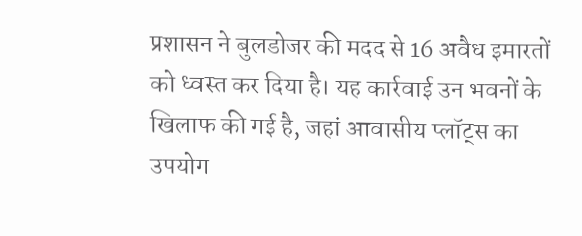प्रशासन ने बुलडोजर की मदद से 16 अवैध इमारतों को ध्वस्त कर दिया है। यह कार्रवाई उन भवनों के खिलाफ की गई है, जहां आवासीय प्लॉट्स का उपयोग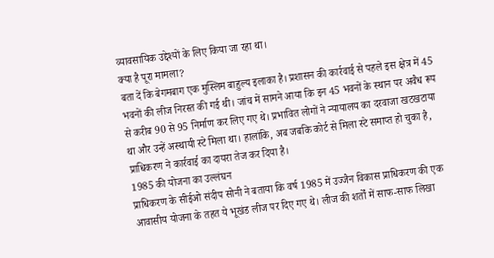व्यावसायिक उद्देश्यों के लिए किया जा रहा था।
क्या है पूरा मामला?
बता दें कि बेगमबाग एक मुस्लिम बाहुल्य इलाका है। प्रशासन की कार्रवाई से पहले इस क्षेत्र में 45 भवनों की लीज निरस्त की गई थी। जांच में सामने आया कि इन 45 भवनों के स्थान पर अवैध रूप से करीब 90 से 95 निर्माण कर लिए गए थे। प्रभावित लोगों ने न्यायालय का दरवाजा खटखटाया था और उन्हें अस्थायी स्टे मिला था। हालांकि, अब जबकि कोर्ट से मिला स्टे समाप्त हो चुका है, प्राधिकरण ने कार्रवाई का दायरा तेज कर दिया है।
1985 की योजना का उल्लंघन
प्राधिकरण के सीईओ संदीप सोनी ने बताया कि वर्ष 1985 में उज्जैन विकास प्राधिकरण की एक आवासीय योजना के तहत ये भूखंड लीज पर दिए गए थे। लीज की शर्तों में साफ-साफ लिखा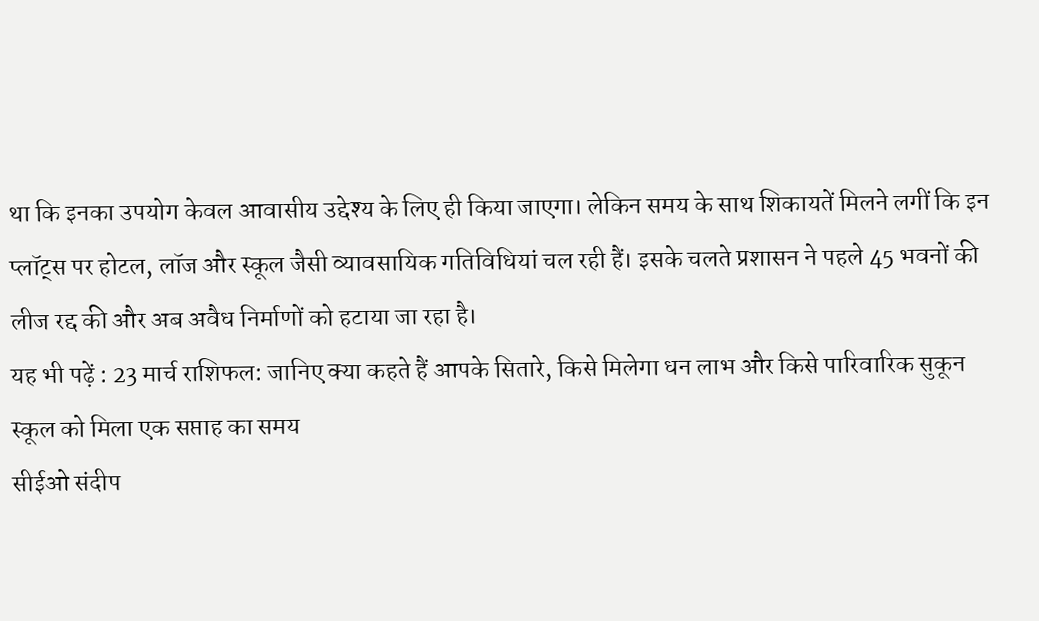था कि इनका उपयोग केवल आवासीय उद्देश्य के लिए ही किया जाएगा। लेकिन समय के साथ शिकायतें मिलने लगीं कि इन प्लॉट्स पर होटल, लॉज और स्कूल जैसी व्यावसायिक गतिविधियां चल रही हैं। इसके चलते प्रशासन ने पहले 45 भवनों की लीज रद्द की और अब अवैध निर्माणों को हटाया जा रहा है।
यह भी पढ़ें : 23 मार्च राशिफल: जानिए क्या कहते हैं आपके सितारे, किसे मिलेगा धन लाभ और किसे पारिवारिक सुकून
स्कूल को मिला एक सप्ताह का समय
सीईओ संदीप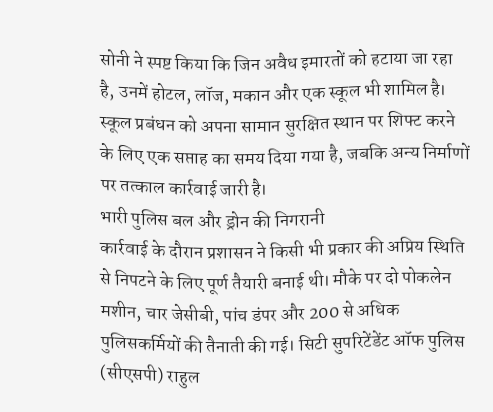सोनी ने स्पष्ट किया कि जिन अवैध इमारतों को हटाया जा रहा है, उनमें होटल, लॉज, मकान और एक स्कूल भी शामिल है। स्कूल प्रबंधन को अपना सामान सुरक्षित स्थान पर शिफ्ट करने के लिए एक सप्ताह का समय दिया गया है, जबकि अन्य निर्माणों पर तत्काल कार्रवाई जारी है।
भारी पुलिस बल और ड्रोन की निगरानी
कार्रवाई के दौरान प्रशासन ने किसी भी प्रकार की अप्रिय स्थिति से निपटने के लिए पूर्ण तैयारी बनाई थी। मौके पर दो पोकलेन मशीन, चार जेसीबी, पांच डंपर और 200 से अधिक पुलिसकर्मियों की तैनाती की गई। सिटी सुपरिटेंडेंट ऑफ पुलिस (सीएसपी) राहुल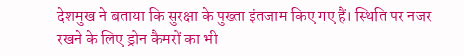देशमुख ने बताया कि सुरक्षा के पुख्ता इंतजाम किए गए हैं। स्थिति पर नजर रखने के लिए ड्रोन कैमरों का भी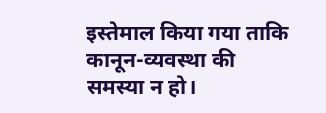इस्तेमाल किया गया ताकि कानून-व्यवस्था की समस्या न हो।